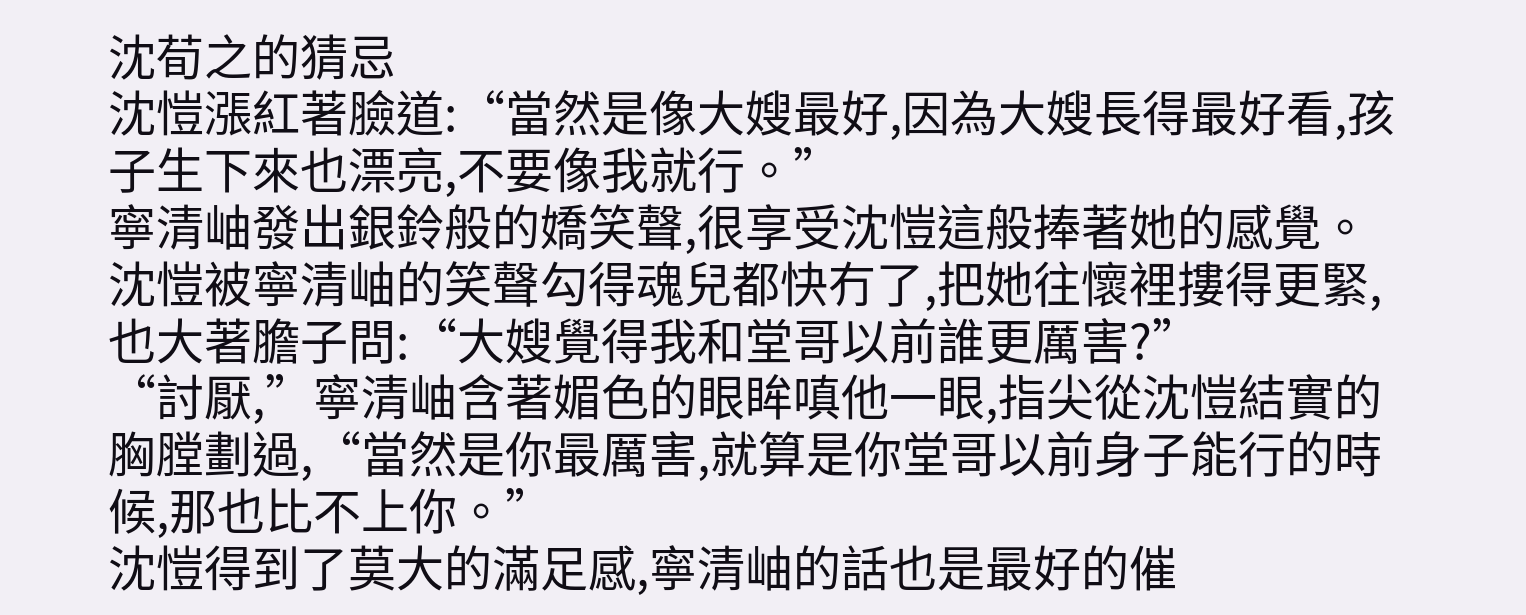沈荀之的猜忌
沈愷漲紅著臉道:“當然是像大嫂最好,因為大嫂長得最好看,孩子生下來也漂亮,不要像我就行。”
寧清岫發出銀鈴般的嬌笑聲,很享受沈愷這般捧著她的感覺。
沈愷被寧清岫的笑聲勾得魂兒都快冇了,把她往懷裡摟得更緊,也大著膽子問:“大嫂覺得我和堂哥以前誰更厲害?”
“討厭,”寧清岫含著媚色的眼眸嗔他一眼,指尖從沈愷結實的胸膛劃過,“當然是你最厲害,就算是你堂哥以前身子能行的時候,那也比不上你。”
沈愷得到了莫大的滿足感,寧清岫的話也是最好的催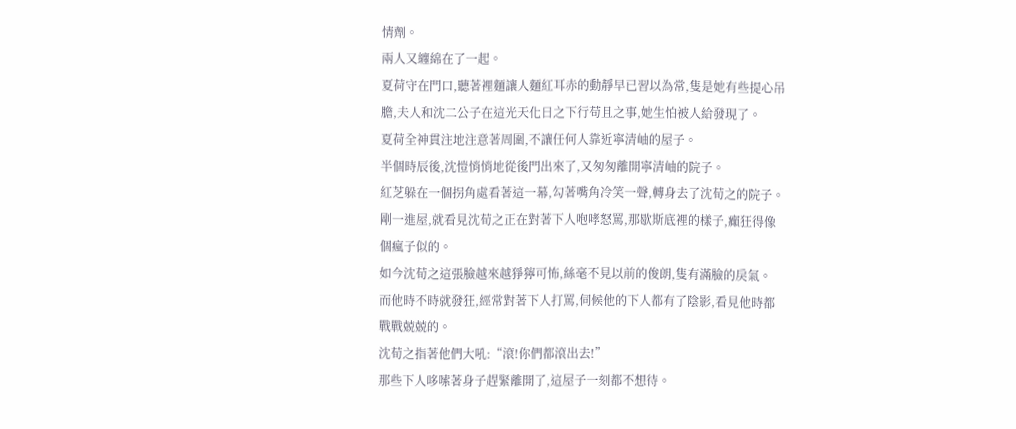情劑。
兩人又纏綿在了一起。
夏荷守在門口,聽著裡麵讓人麵紅耳赤的動靜早已習以為常,隻是她有些提心吊膽,夫人和沈二公子在這光天化日之下行苟且之事,她生怕被人給發現了。
夏荷全神貫注地注意著周圍,不讓任何人靠近寧清岫的屋子。
半個時辰後,沈愷悄悄地從後門出來了,又匆匆離開寧清岫的院子。
紅芝躲在一個拐角處看著這一幕,勾著嘴角冷笑一聲,轉身去了沈荀之的院子。
剛一進屋,就看見沈荀之正在對著下人咆哮怒罵,那歇斯底裡的樣子,癲狂得像個瘋子似的。
如今沈荀之這張臉越來越猙獰可怖,絲毫不見以前的俊朗,隻有滿臉的戾氣。
而他時不時就發狂,經常對著下人打罵,伺候他的下人都有了陰影,看見他時都戰戰兢兢的。
沈荀之指著他們大吼:“滾!你們都滾出去!”
那些下人哆嗦著身子趕緊離開了,這屋子一刻都不想待。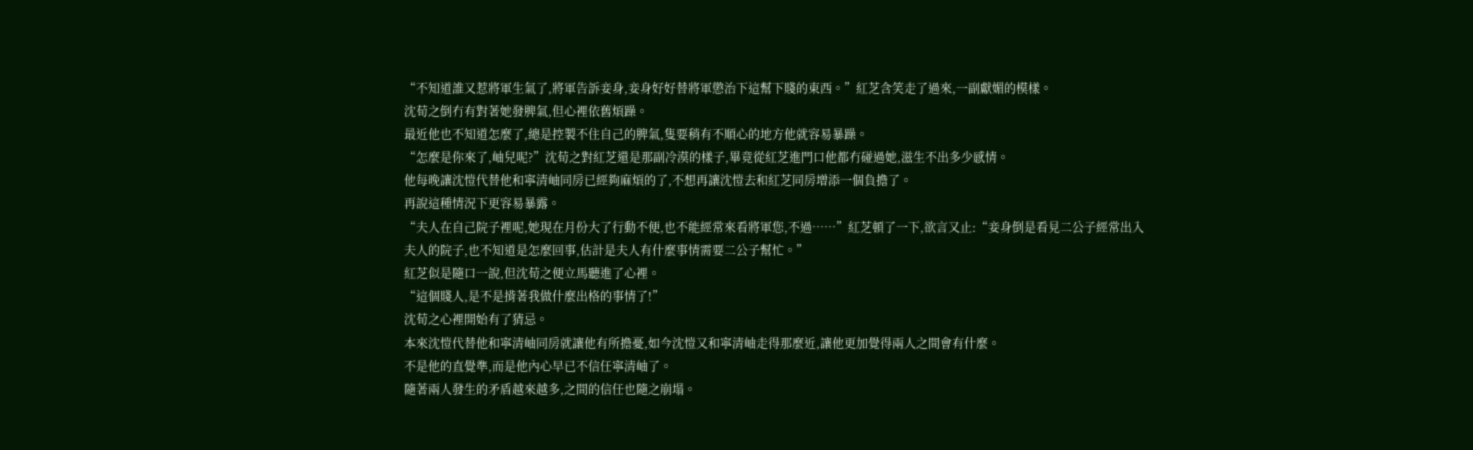“不知道誰又惹將軍生氣了,將軍告訴妾身,妾身好好替將軍懲治下這幫下賤的東西。”紅芝含笑走了過來,一副獻媚的模樣。
沈荀之倒冇有對著她發脾氣,但心裡依舊煩躁。
最近他也不知道怎麼了,總是控製不住自己的脾氣,隻要稍有不順心的地方他就容易暴躁。
“怎麼是你來了,岫兒呢?”沈荀之對紅芝還是那副冷漠的樣子,畢竟從紅芝進門口他都冇碰過她,滋生不出多少感情。
他每晚讓沈愷代替他和寧清岫同房已經夠麻煩的了,不想再讓沈愷去和紅芝同房增添一個負擔了。
再說這種情況下更容易暴露。
“夫人在自己院子裡呢,她現在月份大了行動不便,也不能經常來看將軍您,不過……”紅芝頓了一下,欲言又止:“妾身倒是看見二公子經常出入夫人的院子,也不知道是怎麼回事,估計是夫人有什麼事情需要二公子幫忙。”
紅芝似是隨口一說,但沈荀之便立馬聽進了心裡。
“這個賤人,是不是揹著我做什麼出格的事情了!”
沈荀之心裡開始有了猜忌。
本來沈愷代替他和寧清岫同房就讓他有所擔憂,如今沈愷又和寧清岫走得那麼近,讓他更加覺得兩人之間會有什麼。
不是他的直覺準,而是他內心早已不信任寧清岫了。
隨著兩人發生的矛盾越來越多,之間的信任也隨之崩塌。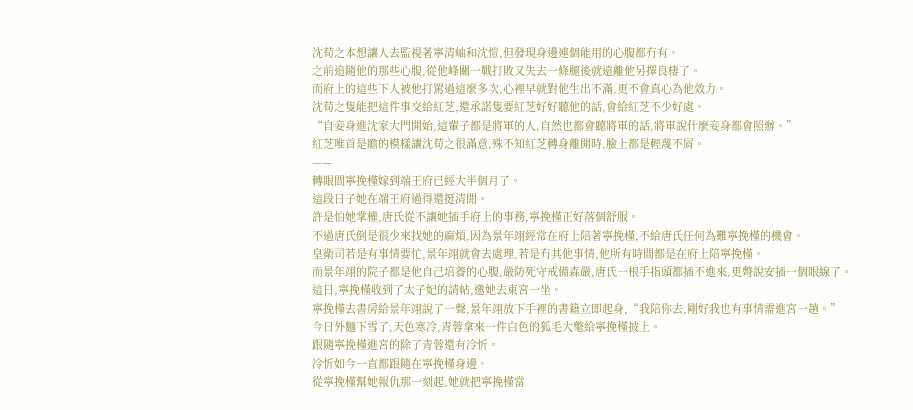沈荀之本想讓人去監視著寧清岫和沈愷,但發現身邊連個能用的心腹都冇有。
之前追隨他的那些心腹,從他峰關一戰打敗又失去一條腿後就遠離他另擇良棲了。
而府上的這些下人被他打罵過這麼多次,心裡早就對他生出不滿,更不會真心為他效力。
沈荀之隻能把這件事交給紅芝,還承諾隻要紅芝好好聽他的話,會給紅芝不少好處。
“自妾身進沈家大門開始,這輩子都是將軍的人,自然也都會聽將軍的話,將軍說什麼妾身都會照辦。”
紅芝唯首是瞻的模樣讓沈荀之很滿意,殊不知紅芝轉身離開時,臉上都是輕蔑不屑。
——
轉眼間寧挽槿嫁到端王府已經大半個月了。
這段日子她在端王府過得還挺清閒。
許是怕她掌權,唐氏從不讓她插手府上的事務,寧挽槿正好落個舒服。
不過唐氏倒是很少來找她的麻煩,因為景年翊經常在府上陪著寧挽槿,不給唐氏任何為難寧挽槿的機會。
皇衛司若是有事情要忙,景年翊就會去處理,若是冇其他事情,他所有時間都是在府上陪寧挽槿。
而景年翊的院子都是他自己培養的心腹,嚴防死守戒備森嚴,唐氏一根手指頭都插不進來,更彆說安插一個眼線了。
這日,寧挽槿收到了太子妃的請帖,邀她去東宮一坐。
寧挽槿去書房給景年翊說了一聲,景年翊放下手裡的書籍立即起身,“我陪你去,剛好我也有事情需進宮一趟。”
今日外麵下雪了,天色寒冷,青蓉拿來一件白色的狐毛大氅給寧挽槿披上。
跟隨寧挽槿進宮的除了青蓉還有冷忻。
冷忻如今一直都跟隨在寧挽槿身邊。
從寧挽槿幫她報仇那一刻起,她就把寧挽槿當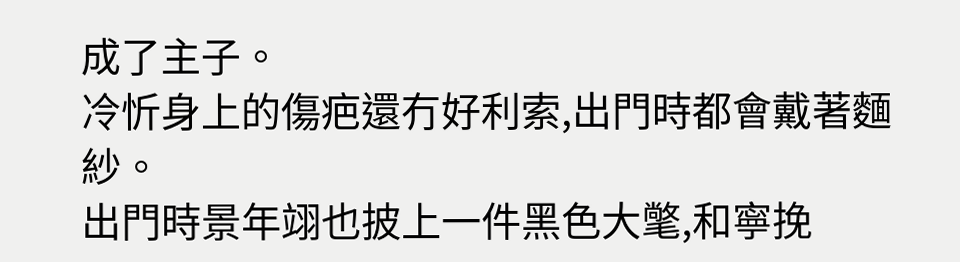成了主子。
冷忻身上的傷疤還冇好利索,出門時都會戴著麵紗。
出門時景年翊也披上一件黑色大氅,和寧挽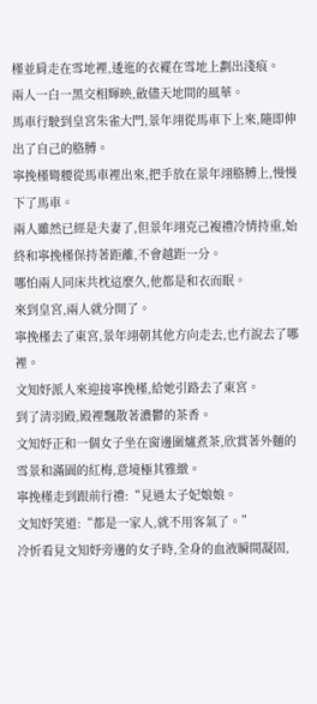槿並肩走在雪地裡,逶迤的衣襬在雪地上劃出淺痕。
兩人一白一黑交相輝映,斂儘天地間的風華。
馬車行駛到皇宮朱雀大門,景年翊從馬車下上來,隨即伸出了自己的胳膊。
寧挽槿彎腰從馬車裡出來,把手放在景年翊胳膊上,慢慢下了馬車。
兩人雖然已經是夫妻了,但景年翊克己複禮冷情持重,始終和寧挽槿保持著距離,不會越距一分。
哪怕兩人同床共枕這麼久,他都是和衣而眠。
來到皇宮,兩人就分開了。
寧挽槿去了東宮,景年翊朝其他方向走去,也冇說去了哪裡。
文知妤派人來迎接寧挽槿,給她引路去了東宮。
到了清羽殿,殿裡飄散著濃鬱的茶香。
文知妤正和一個女子坐在窗邊圍爐煮茶,欣賞著外麵的雪景和滿園的紅梅,意境極其雅緻。
寧挽槿走到跟前行禮:“見過太子妃娘娘。
文知妤笑道:“都是一家人,就不用客氣了。”
冷忻看見文知妤旁邊的女子時,全身的血液瞬間凝固,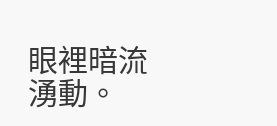眼裡暗流湧動。